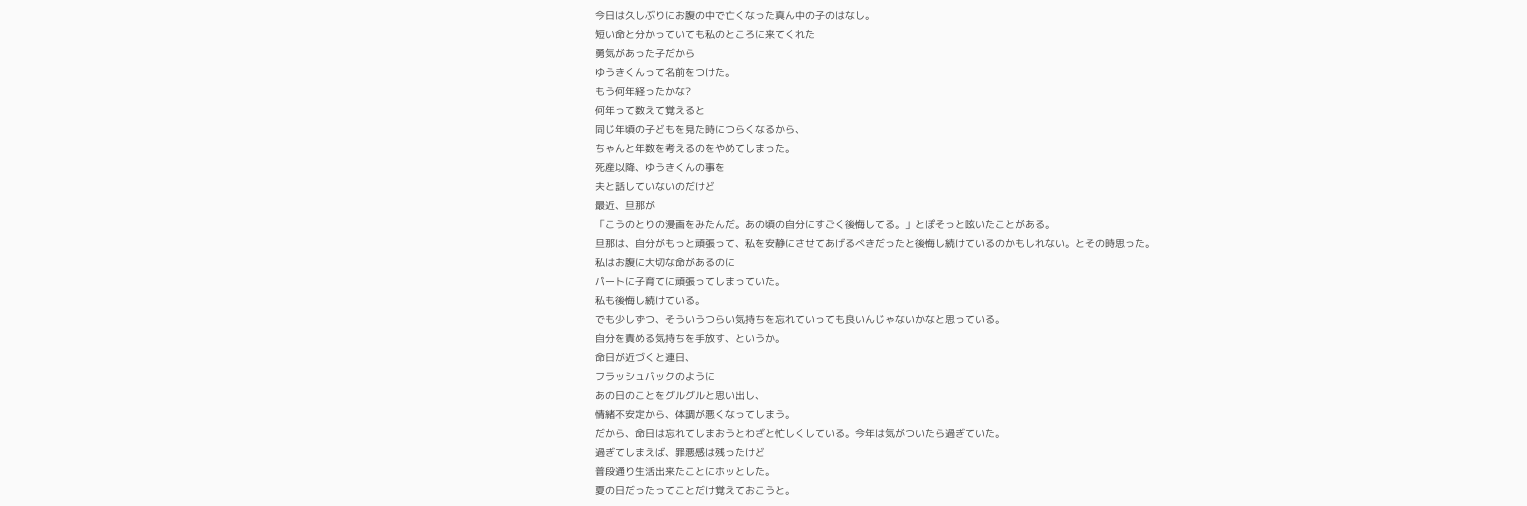今日は久しぶりにお腹の中で亡くなった真ん中の子のはなし。
短い命と分かっていても私のところに来てくれた
勇気があった子だから
ゆうきくんって名前をつけた。
もう何年経ったかな?
何年って数えて覚えると
同じ年頃の子どもを見た時につらくなるから、
ちゃんと年数を考えるのをやめてしまった。
死産以降、ゆうきくんの事を
夫と話していないのだけど
最近、旦那が
「こうのとりの漫画をみたんだ。あの頃の自分にすごく後悔してる。」とぽそっと呟いたことがある。
旦那は、自分がもっと頑張って、私を安静にさせてあげるべきだったと後悔し続けているのかもしれない。とその時思った。
私はお腹に大切な命があるのに
パートに子育てに頑張ってしまっていた。
私も後悔し続けている。
でも少しずつ、そういうつらい気持ちを忘れていっても良いんじゃないかなと思っている。
自分を責める気持ちを手放す、というか。
命日が近づくと連日、
フラッシュバックのように
あの日のことをグルグルと思い出し、
情緒不安定から、体調が悪くなってしまう。
だから、命日は忘れてしまおうとわざと忙しくしている。今年は気がついたら過ぎていた。
過ぎてしまえば、罪悪感は残ったけど
普段通り生活出来たことにホッとした。
夏の日だったってことだけ覚えておこうと。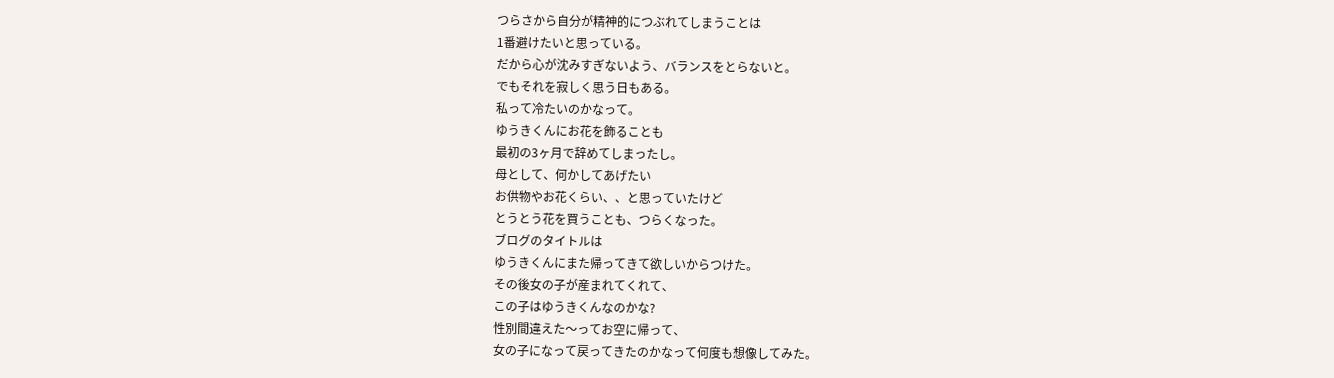つらさから自分が精神的につぶれてしまうことは
1番避けたいと思っている。
だから心が沈みすぎないよう、バランスをとらないと。
でもそれを寂しく思う日もある。
私って冷たいのかなって。
ゆうきくんにお花を飾ることも
最初の3ヶ月で辞めてしまったし。
母として、何かしてあげたい
お供物やお花くらい、、と思っていたけど
とうとう花を買うことも、つらくなった。
ブログのタイトルは
ゆうきくんにまた帰ってきて欲しいからつけた。
その後女の子が産まれてくれて、
この子はゆうきくんなのかな?
性別間違えた〜ってお空に帰って、
女の子になって戻ってきたのかなって何度も想像してみた。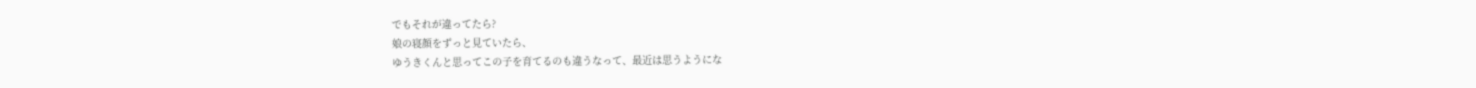でもそれが違ってたら?
娘の寝顔をずっと見ていたら、
ゆうきくんと思ってこの子を育てるのも違うなって、最近は思うようにな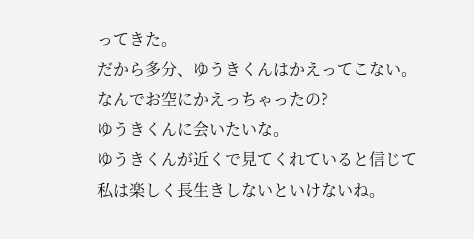ってきた。
だから多分、ゆうきくんはかえってこない。
なんでお空にかえっちゃったの?
ゆうきくんに会いたいな。
ゆうきくんが近くで見てくれていると信じて
私は楽しく長生きしないといけないね。